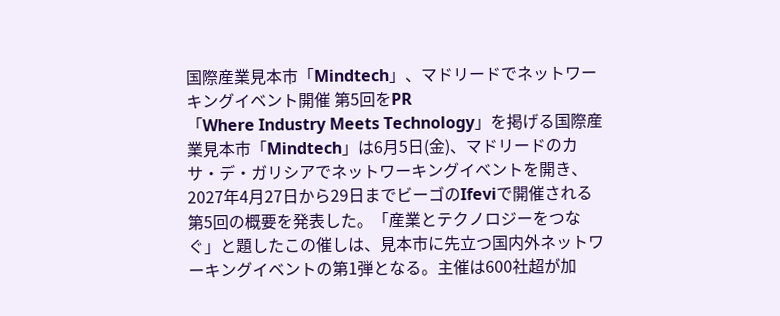国際産業見本市「Mindtech」、マドリードでネットワーキングイベント開催 第5回をPR
「Where Industry Meets Technology」を掲げる国際産業見本市「Mindtech」は6月5日(金)、マドリードのカサ・デ・ガリシアでネットワーキングイベントを開き、2027年4月27日から29日までビーゴのIfeviで開催される第5回の概要を発表した。「産業とテクノロジーをつなぐ」と題したこの催しは、見本市に先立つ国内外ネットワーキングイベントの第1弾となる。主催は600社超が加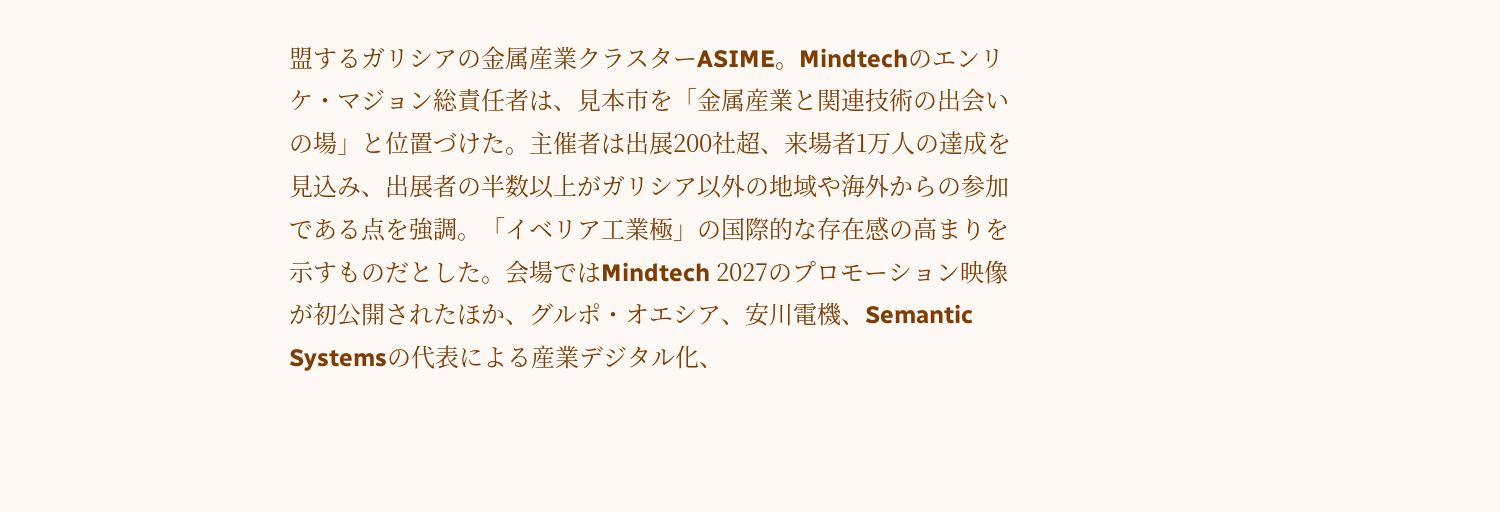盟するガリシアの金属産業クラスターASIME。Mindtechのエンリケ・マジョン総責任者は、見本市を「金属産業と関連技術の出会いの場」と位置づけた。主催者は出展200社超、来場者1万人の達成を見込み、出展者の半数以上がガリシア以外の地域や海外からの参加である点を強調。「イベリア工業極」の国際的な存在感の高まりを示すものだとした。会場ではMindtech 2027のプロモーション映像が初公開されたほか、グルポ・オエシア、安川電機、Semantic Systemsの代表による産業デジタル化、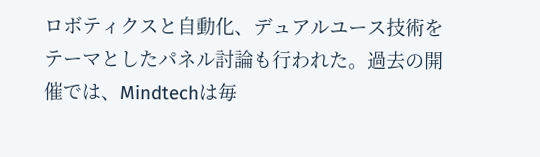ロボティクスと自動化、デュアルユース技術をテーマとしたパネル討論も行われた。過去の開催では、Mindtechは毎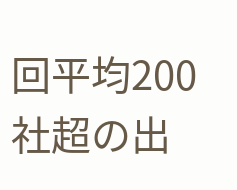回平均200社超の出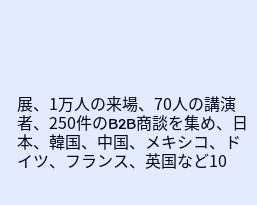展、1万人の来場、70人の講演者、250件のB2B商談を集め、日本、韓国、中国、メキシコ、ドイツ、フランス、英国など10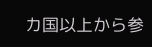カ国以上から参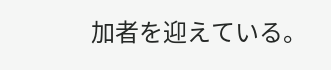加者を迎えている。